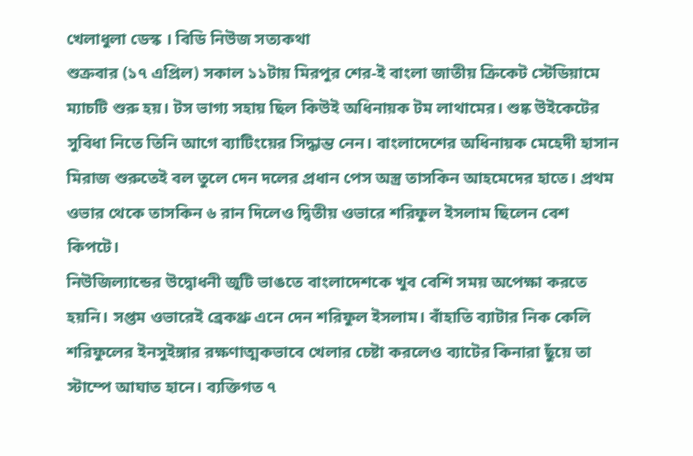খেলাধুলা ডেস্ক । বিডি নিউজ সত্যকথা
শুক্রবার (১৭ এপ্রিল) সকাল ১১টায় মিরপুর শের-ই বাংলা জাতীয় ক্রিকেট স্টেডিয়ামে ম্যাচটি শুরু হয়। টস ভাগ্য সহায় ছিল কিউই অধিনায়ক টম লাথামের। শুষ্ক উইকেটের সুবিধা নিতে তিনি আগে ব্যাটিংয়ের সিদ্ধান্ত নেন। বাংলাদেশের অধিনায়ক মেহেদী হাসান মিরাজ শুরুতেই বল তুলে দেন দলের প্রধান পেস অস্ত্র তাসকিন আহমেদের হাতে। প্রথম ওভার থেকে তাসকিন ৬ রান দিলেও দ্বিতীয় ওভারে শরিফুল ইসলাম ছিলেন বেশ কিপটে।
নিউজিল্যান্ডের উদ্বোধনী জুটি ভাঙতে বাংলাদেশকে খুব বেশি সময় অপেক্ষা করতে হয়নি। সপ্তম ওভারেই ব্রেকথ্রু এনে দেন শরিফুল ইসলাম। বাঁহাতি ব্যাটার নিক কেলি শরিফুলের ইনসুইঙ্গার রক্ষণাত্মকভাবে খেলার চেষ্টা করলেও ব্যাটের কিনারা ছুঁয়ে তা স্টাম্পে আঘাত হানে। ব্যক্তিগত ৭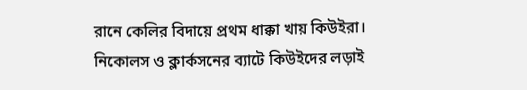রানে কেলির বিদায়ে প্রথম ধাক্কা খায় কিউইরা।
নিকোলস ও ক্লার্কসনের ব্যাটে কিউইদের লড়াই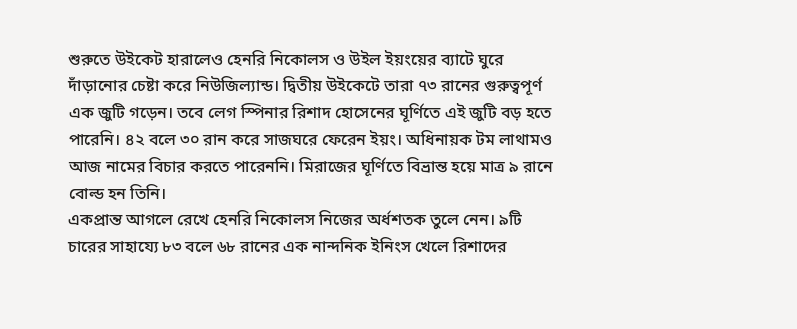শুরুতে উইকেট হারালেও হেনরি নিকোলস ও উইল ইয়ংয়ের ব্যাটে ঘুরে দাঁড়ানোর চেষ্টা করে নিউজিল্যান্ড। দ্বিতীয় উইকেটে তারা ৭৩ রানের গুরুত্বপূর্ণ এক জুটি গড়েন। তবে লেগ স্পিনার রিশাদ হোসেনের ঘূর্ণিতে এই জুটি বড় হতে পারেনি। ৪২ বলে ৩০ রান করে সাজঘরে ফেরেন ইয়ং। অধিনায়ক টম লাথামও আজ নামের বিচার করতে পারেননি। মিরাজের ঘূর্ণিতে বিভ্রান্ত হয়ে মাত্র ৯ রানে বোল্ড হন তিনি।
একপ্রান্ত আগলে রেখে হেনরি নিকোলস নিজের অর্ধশতক তুলে নেন। ৯টি চারের সাহায্যে ৮৩ বলে ৬৮ রানের এক নান্দনিক ইনিংস খেলে রিশাদের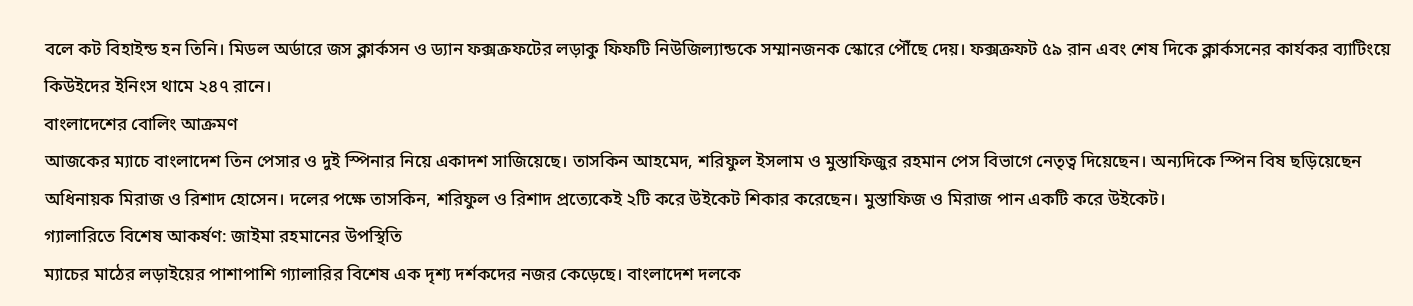বলে কট বিহাইন্ড হন তিনি। মিডল অর্ডারে জস ক্লার্কসন ও ড্যান ফক্সক্রফটের লড়াকু ফিফটি নিউজিল্যান্ডকে সম্মানজনক স্কোরে পৌঁছে দেয়। ফক্সক্রফট ৫৯ রান এবং শেষ দিকে ক্লার্কসনের কার্যকর ব্যাটিংয়ে কিউইদের ইনিংস থামে ২৪৭ রানে।
বাংলাদেশের বোলিং আক্রমণ
আজকের ম্যাচে বাংলাদেশ তিন পেসার ও দুই স্পিনার নিয়ে একাদশ সাজিয়েছে। তাসকিন আহমেদ, শরিফুল ইসলাম ও মুস্তাফিজুর রহমান পেস বিভাগে নেতৃত্ব দিয়েছেন। অন্যদিকে স্পিন বিষ ছড়িয়েছেন অধিনায়ক মিরাজ ও রিশাদ হোসেন। দলের পক্ষে তাসকিন, শরিফুল ও রিশাদ প্রত্যেকেই ২টি করে উইকেট শিকার করেছেন। মুস্তাফিজ ও মিরাজ পান একটি করে উইকেট।
গ্যালারিতে বিশেষ আকর্ষণ: জাইমা রহমানের উপস্থিতি
ম্যাচের মাঠের লড়াইয়ের পাশাপাশি গ্যালারির বিশেষ এক দৃশ্য দর্শকদের নজর কেড়েছে। বাংলাদেশ দলকে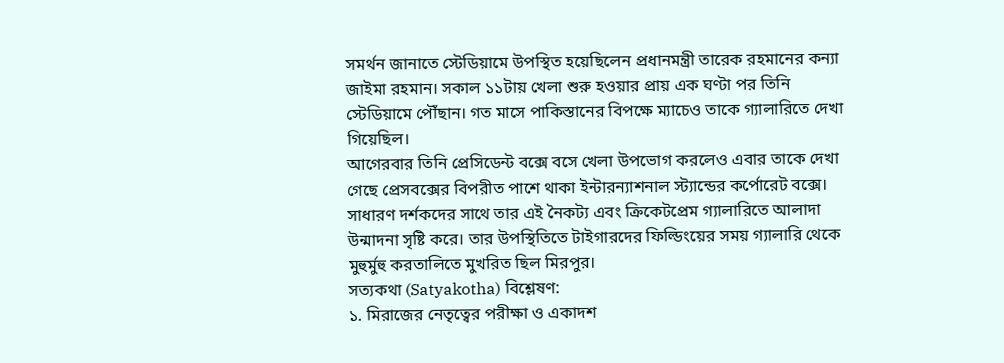সমর্থন জানাতে স্টেডিয়ামে উপস্থিত হয়েছিলেন প্রধানমন্ত্রী তারেক রহমানের কন্যা জাইমা রহমান। সকাল ১১টায় খেলা শুরু হওয়ার প্রায় এক ঘণ্টা পর তিনি স্টেডিয়ামে পৌঁছান। গত মাসে পাকিস্তানের বিপক্ষে ম্যাচেও তাকে গ্যালারিতে দেখা গিয়েছিল।
আগেরবার তিনি প্রেসিডেন্ট বক্সে বসে খেলা উপভোগ করলেও এবার তাকে দেখা গেছে প্রেসবক্সের বিপরীত পাশে থাকা ইন্টারন্যাশনাল স্ট্যান্ডের কর্পোরেট বক্সে। সাধারণ দর্শকদের সাথে তার এই নৈকট্য এবং ক্রিকেটপ্রেম গ্যালারিতে আলাদা উন্মাদনা সৃষ্টি করে। তার উপস্থিতিতে টাইগারদের ফিল্ডিংয়ের সময় গ্যালারি থেকে মুহুর্মুহু করতালিতে মুখরিত ছিল মিরপুর।
সত্যকথা (Satyakotha) বিশ্লেষণ:
১. মিরাজের নেতৃত্বের পরীক্ষা ও একাদশ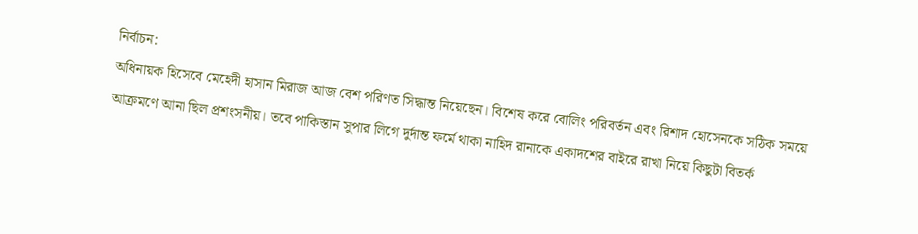নির্বাচন:
অধিনায়ক হিসেবে মেহেদী হাসান মিরাজ আজ বেশ পরিণত সিদ্ধান্ত নিয়েছেন। বিশেষ করে বোলিং পরিবর্তন এবং রিশাদ হোসেনকে সঠিক সময়ে আক্রমণে আনা ছিল প্রশংসনীয়। তবে পাকিস্তান সুপার লিগে দুর্দান্ত ফর্মে থাকা নাহিদ রানাকে একাদশের বাইরে রাখা নিয়ে কিছুটা বিতর্ক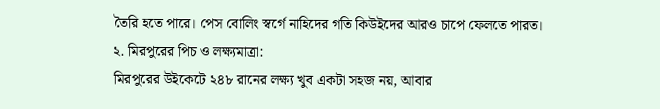তৈরি হতে পারে। পেস বোলিং স্বর্গে নাহিদের গতি কিউইদের আরও চাপে ফেলতে পারত।
২. মিরপুরের পিচ ও লক্ষ্যমাত্রা:
মিরপুরের উইকেটে ২৪৮ রানের লক্ষ্য খুব একটা সহজ নয়, আবার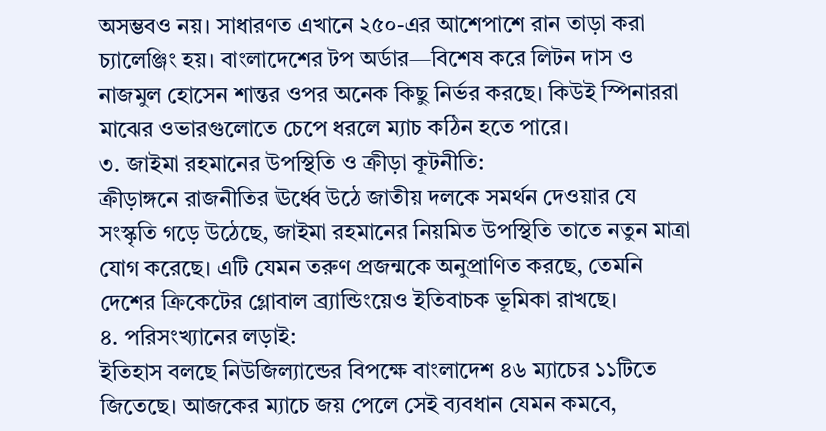অসম্ভবও নয়। সাধারণত এখানে ২৫০-এর আশেপাশে রান তাড়া করা চ্যালেঞ্জিং হয়। বাংলাদেশের টপ অর্ডার—বিশেষ করে লিটন দাস ও নাজমুল হোসেন শান্তর ওপর অনেক কিছু নির্ভর করছে। কিউই স্পিনাররা মাঝের ওভারগুলোতে চেপে ধরলে ম্যাচ কঠিন হতে পারে।
৩. জাইমা রহমানের উপস্থিতি ও ক্রীড়া কূটনীতি:
ক্রীড়াঙ্গনে রাজনীতির ঊর্ধ্বে উঠে জাতীয় দলকে সমর্থন দেওয়ার যে সংস্কৃতি গড়ে উঠেছে, জাইমা রহমানের নিয়মিত উপস্থিতি তাতে নতুন মাত্রা যোগ করেছে। এটি যেমন তরুণ প্রজন্মকে অনুপ্রাণিত করছে, তেমনি দেশের ক্রিকেটের গ্লোবাল ব্র্যান্ডিংয়েও ইতিবাচক ভূমিকা রাখছে।
৪. পরিসংখ্যানের লড়াই:
ইতিহাস বলছে নিউজিল্যান্ডের বিপক্ষে বাংলাদেশ ৪৬ ম্যাচের ১১টিতে জিতেছে। আজকের ম্যাচে জয় পেলে সেই ব্যবধান যেমন কমবে,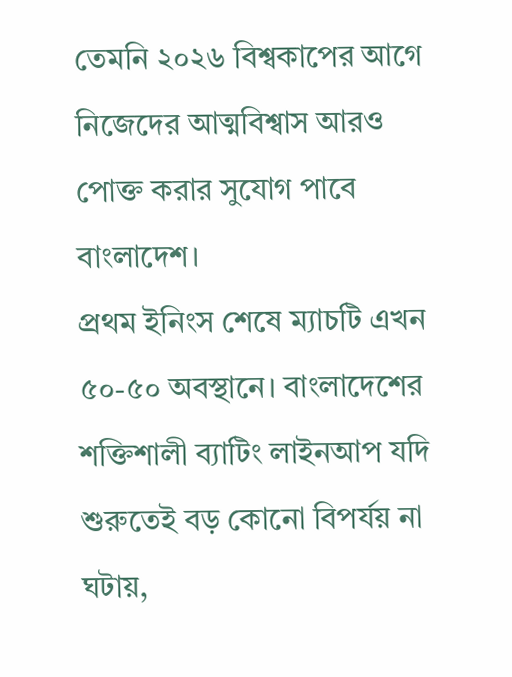তেমনি ২০২৬ বিশ্বকাপের আগে নিজেদের আত্মবিশ্বাস আরও পোক্ত করার সুযোগ পাবে বাংলাদেশ।
প্রথম ইনিংস শেষে ম্যাচটি এখন ৫০-৫০ অবস্থানে। বাংলাদেশের শক্তিশালী ব্যাটিং লাইনআপ যদি শুরুতেই বড় কোনো বিপর্যয় না ঘটায়,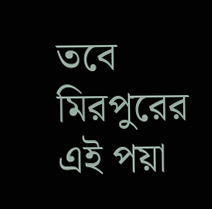তবে মিরপুরের এই পয়া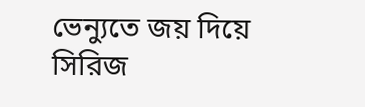ভেন্যুতে জয় দিয়ে সিরিজ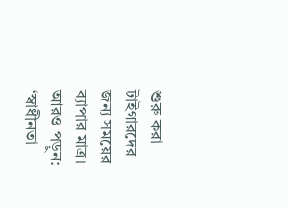শুরু করা টাইগারদের জন্য সময়ের ব্যাপার মাত্র।
আরও পড়ুন: ‘স্বাধীনতা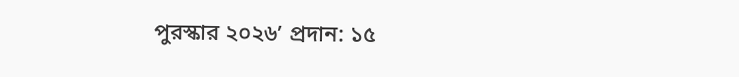পুরস্কার ২০২৬’ প্রদান: ১৫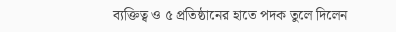ব্যক্তিত্ব ও ৫ প্রতিষ্ঠানের হাতে পদক তুলে দিলেন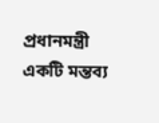প্রধানমন্ত্রী
একটি মন্তব্য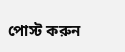পোস্ট করুন